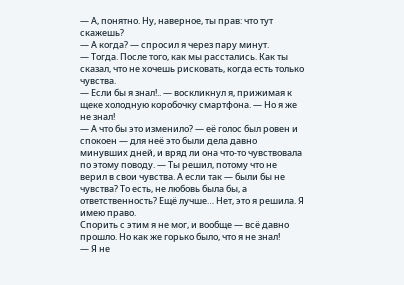— А, понятно. Ну, наверное, ты прав: что тут скажешь?
— А когда? — спросил я через пару минут.
— Тогда. После того, как мы расстались. Как ты сказал, что не хочешь рисковать, когда есть только чувства.
— Если бы я знал!.. — воскликнул я, прижимая к щеке холодную коробочку смартфона. — Но я же не знал!
— А что бы это изменило? — её голос был ровен и спокоен — для неё это были дела давно минувших дней, и вряд ли она что-то чувствовала по этому поводу. — Ты решил, потому что не верил в свои чувства. А если так — были бы не чувства? То есть, не любовь была бы, а ответственность? Ещё лучше… Нет, это я решила. Я имею право.
Спорить с этим я не мог, и вообще — всё давно прошло. Но как же горько было, что я не знал!
— Я не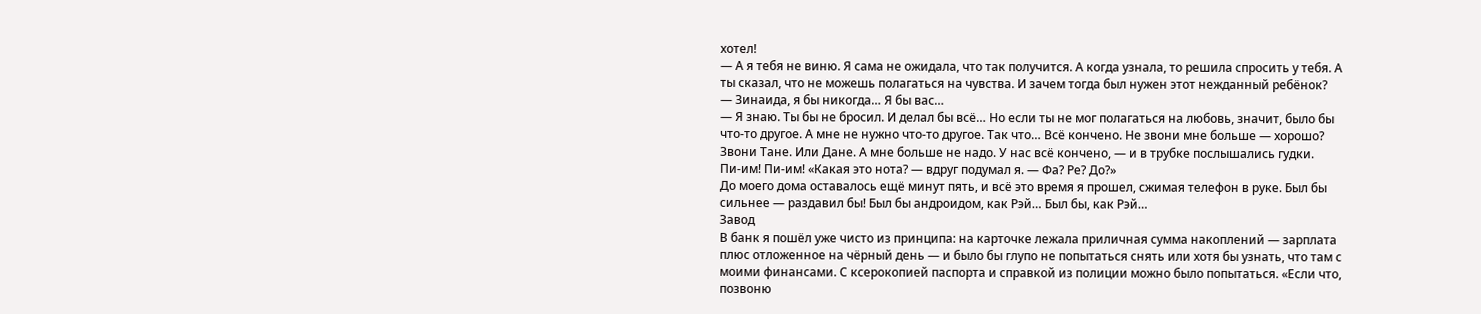хотел!
— А я тебя не виню. Я сама не ожидала, что так получится. А когда узнала, то решила спросить у тебя. А ты сказал, что не можешь полагаться на чувства. И зачем тогда был нужен этот нежданный ребёнок?
— Зинаида, я бы никогда… Я бы вас…
— Я знаю. Ты бы не бросил. И делал бы всё… Но если ты не мог полагаться на любовь, значит, было бы что-то другое. А мне не нужно что-то другое. Так что… Всё кончено. Не звони мне больше — хорошо? Звони Тане. Или Дане. А мне больше не надо. У нас всё кончено, — и в трубке послышались гудки.
Пи-им! Пи-им! «Какая это нота? — вдруг подумал я. — Фа? Ре? До?»
До моего дома оставалось ещё минут пять, и всё это время я прошел, сжимая телефон в руке. Был бы сильнее — раздавил бы! Был бы андроидом, как Рэй… Был бы, как Рэй…
Завод
В банк я пошёл уже чисто из принципа: на карточке лежала приличная сумма накоплений — зарплата плюс отложенное на чёрный день — и было бы глупо не попытаться снять или хотя бы узнать, что там с моими финансами. С ксерокопией паспорта и справкой из полиции можно было попытаться. «Если что, позвоню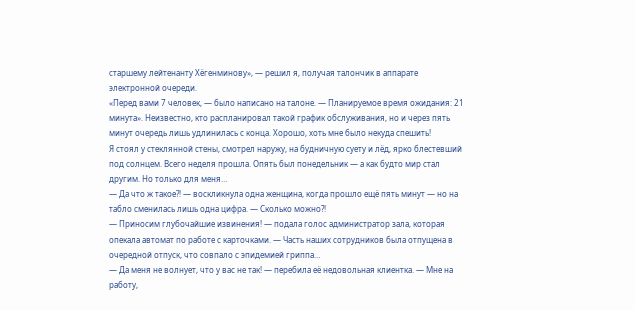старшему лейтенанту Хёгенминову», — решил я, получая талончик в аппарате электронной очереди.
«Перед вами 7 человек, — было написано на талоне. — Планируемое время ожидания: 21 минута». Неизвестно, кто распланировал такой график обслуживания, но и через пять минут очередь лишь удлинилась с конца. Хорошо, хоть мне было некуда спешить!
Я стоял у стеклянной стены, смотрел наружу, на будничную суету и лёд, ярко блестевший под солнцем. Всего неделя прошла. Опять был понедельник — а как будто мир стал другим. Но только для меня…
— Да что ж такое?! — воскликнула одна женщина, когда прошло ещё пять минут — но на табло сменилась лишь одна цифра. — Сколько можно?!
— Приносим глубочайшие извинения! — подала голос администратор зала, которая опекала автомат по работе с карточками. — Часть наших сотрудников была отпущена в очередной отпуск, что совпало с эпидемией гриппа…
— Да меня не волнует, что у вас не так! — перебила её недовольная клиентка. — Мне на работу,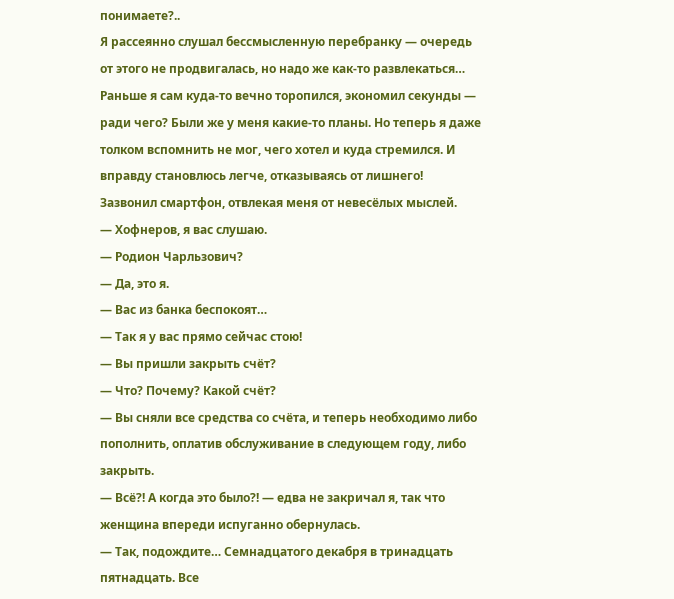понимаете?..
Я рассеянно слушал бессмысленную перебранку — очередь от этого не продвигалась, но надо же как-то развлекаться… Раньше я сам куда-то вечно торопился, экономил секунды — ради чего? Были же у меня какие-то планы. Но теперь я даже толком вспомнить не мог, чего хотел и куда стремился. И вправду становлюсь легче, отказываясь от лишнего!
Зазвонил смартфон, отвлекая меня от невесёлых мыслей.
— Хофнеров, я вас слушаю.
— Родион Чарльзович?
— Да, это я.
— Вас из банка беспокоят…
— Так я у вас прямо сейчас стою!
— Вы пришли закрыть счёт?
— Что? Почему? Какой счёт?
— Вы сняли все средства со счёта, и теперь необходимо либо пополнить, оплатив обслуживание в следующем году, либо закрыть.
— Всё?! А когда это было?! — едва не закричал я, так что женщина впереди испуганно обернулась.
— Так, подождите… Семнадцатого декабря в тринадцать пятнадцать. Все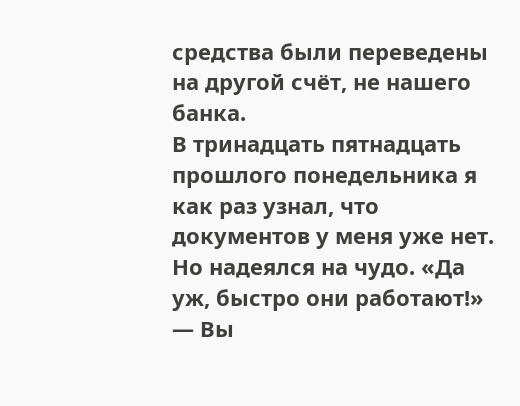средства были переведены на другой счёт, не нашего банка.
В тринадцать пятнадцать прошлого понедельника я как раз узнал, что документов у меня уже нет. Но надеялся на чудо. «Да уж, быстро они работают!»
— Вы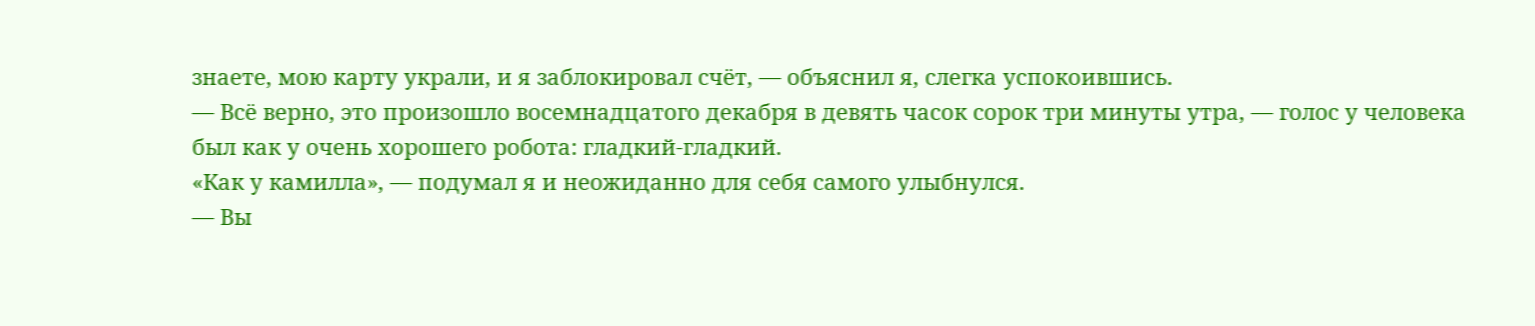знаете, мою карту украли, и я заблокировал счёт, — объяснил я, слегка успокоившись.
— Всё верно, это произошло восемнадцатого декабря в девять часок сорок три минуты утра, — голос у человека был как у очень хорошего робота: гладкий-гладкий.
«Как у камилла», — подумал я и неожиданно для себя самого улыбнулся.
— Вы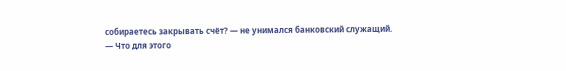собираетесь закрывать счёт? — не унимался банковский служащий.
— Что для этого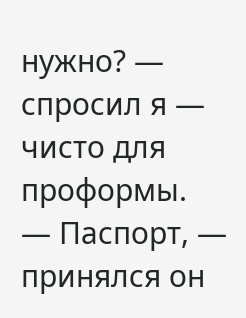нужно? — спросил я — чисто для проформы.
— Паспорт, — принялся он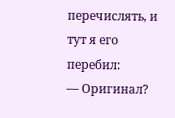перечислять, и тут я его перебил:
— Оригинал?